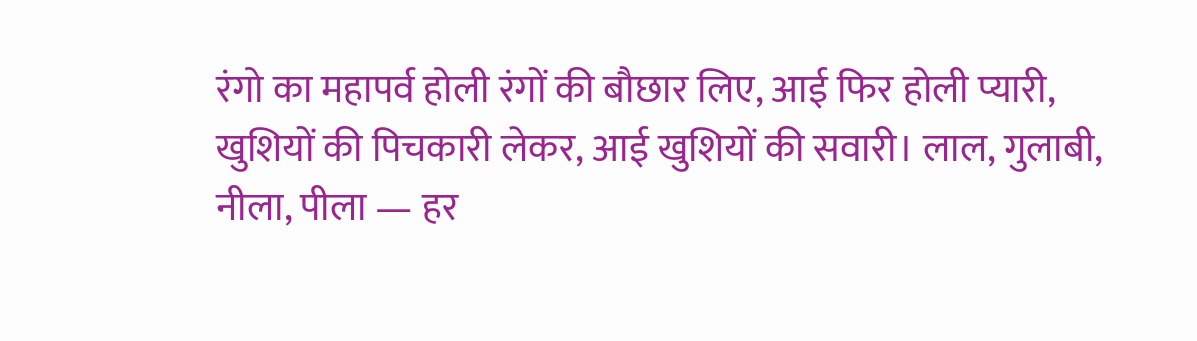रंगो का महापर्व होली रंगों की बौछार लिए, आई फिर होली प्यारी, खुशियों की पिचकारी लेकर, आई खुशियों की सवारी। लाल, गुलाबी, नीला, पीला — हर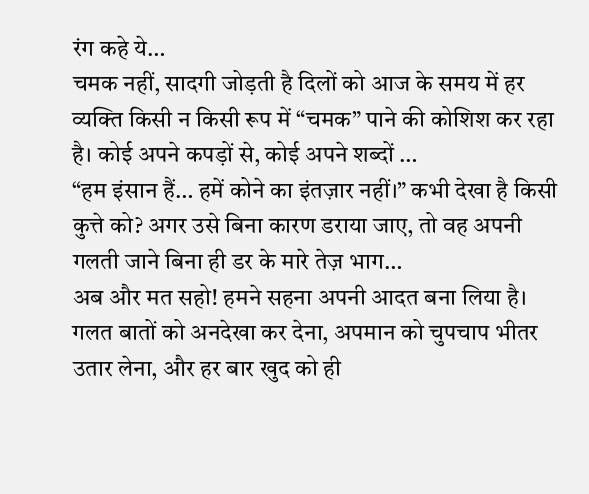रंग कहे ये…
चमक नहीं, सादगी जोड़ती है दिलों को आज के समय में हर व्यक्ति किसी न किसी रूप में “चमक” पाने की कोशिश कर रहा है। कोई अपने कपड़ों से, कोई अपने शब्दों …
“हम इंसान हैं… हमें कोने का इंतज़ार नहीं।” कभी देखा है किसी कुत्ते को? अगर उसे बिना कारण डराया जाए, तो वह अपनी गलती जाने बिना ही डर के मारे तेज़ भाग…
अब और मत सहो! हमने सहना अपनी आदत बना लिया है। गलत बातों को अनदेखा कर देना, अपमान को चुपचाप भीतर उतार लेना, और हर बार खुद को ही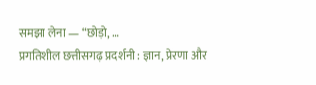समझा लेना — “छोड़ो, …
प्रगतिशील छत्तीसगढ़ प्रदर्शनी : ज्ञान, प्रेरणा और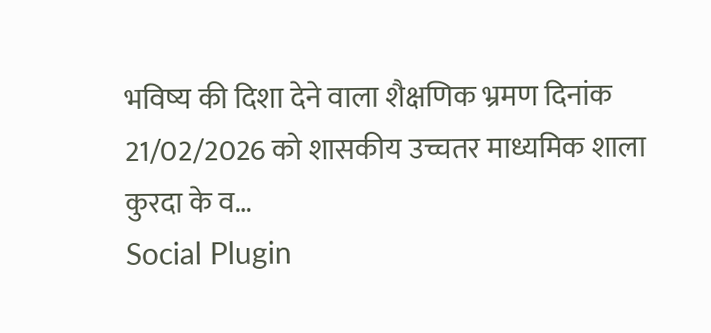भविष्य की दिशा देने वाला शैक्षणिक भ्रमण दिनांक 21/02/2026 को शासकीय उच्चतर माध्यमिक शाला कुरदा के व…
Social Plugin